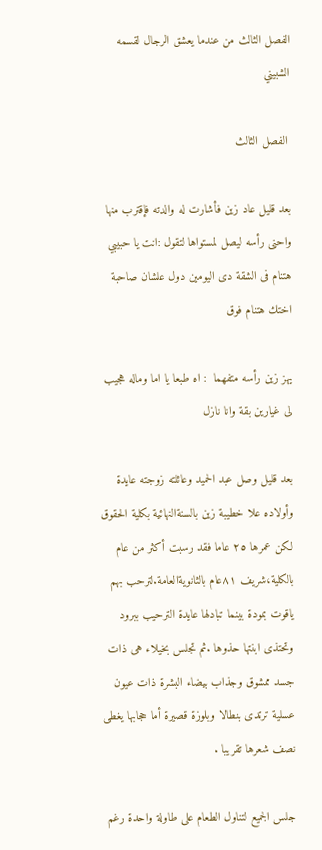الفصل الثالث من عندما يعشق الرجال لقسمه الشبيني

 الفصل الثالث

بعد قليل عاد زين فأشارت له والدته فإقترب منها واحنى رأسه ليصل لمستواها لتقول :انت يا حبيبي هتنام فى الشقة دى اليومين دول علشان صاحبة اختك هتنام فوق

يهز زين رأسه متفهما  : اه طبعا يا اما وماله هجيب لى غيارين بقة وانا نازل

بعد قليل وصل عبد الحميد وعائلته زوجته عايدة وأولاده علا خطيبة زين بالسنةالنهائية بكلية الحقوق لكن عمرها ٢٥ عاما فقد رسبت أكثر من عام بالكلية،شريف ٨١عام بالثانويةالعامة.لترحب بهم ياقوت بمودة بينما تبادلها عايدة الترحيب ببرود وتحتذى ابنتها حذوها .ثم تجلس بخيلاء هى ذات جسد ممشوق وجذاب بيضاء البشرة ذات عيون عسلية ترتدى بنطالا وبلوزة قصيرة أما حجابها يغطى نصف شعرها تقريبا .

جلس الجميع لتناول الطعام على طاولة واحدة رغم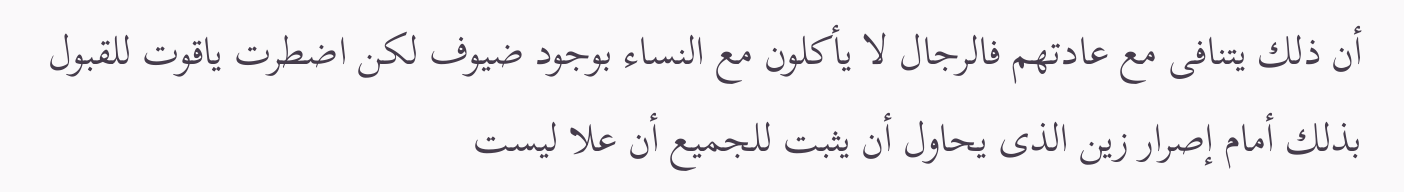أن ذلك يتنافى مع عادتهم فالرجال لا يأكلون مع النساء بوجود ضيوف لكن اضطرت ياقوت للقبول بذلك أمام إصرار زين الذى يحاول أن يثبت للجميع أن علا ليست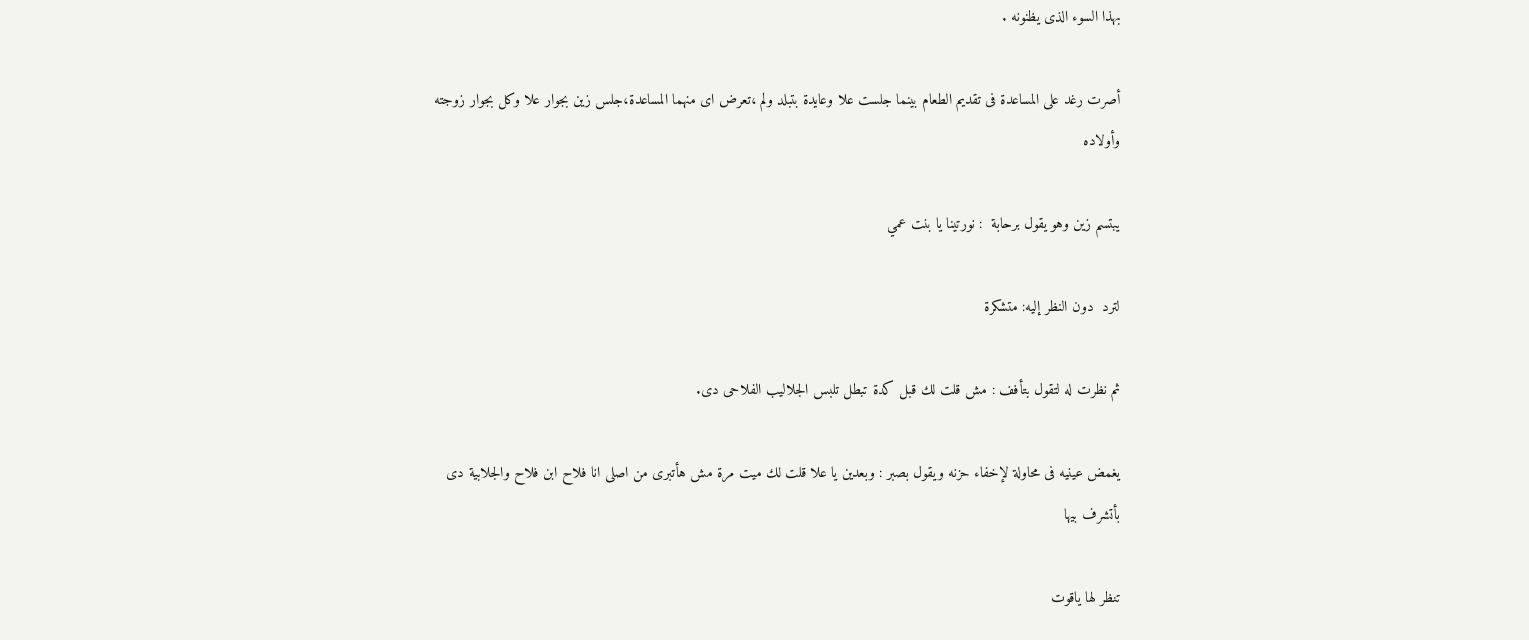بهذا السوء الذى يظنونه .

أصرت رغد على المساعدة فى تقديم الطعام بينما جلست علا وعايدة بتبلد ولم ،تعرض اى منهما المساعدة،جلس زين بجوار علا وكل بجوار زوجته وأولاده

يبتسم زين وهو يقول برحابة  : نورتينا يا بنت عمي

لترد  دون النظر إليه: متشكرة

ثم نظرت له لتقول بتأفف : مش قلت لك قبل كدة تبطل تلبس الجلاليب الفلاحى دى.

يغمض عينيه فى محاولة لإخفاء حزنه ويقول بصبر : وبعدين يا علا قلت لك ميت مرة مش هأتبرى من اصلى انا فلاح ابن فلاح والجلابية دى بأتشرف بيها

تنظر لها ياقوت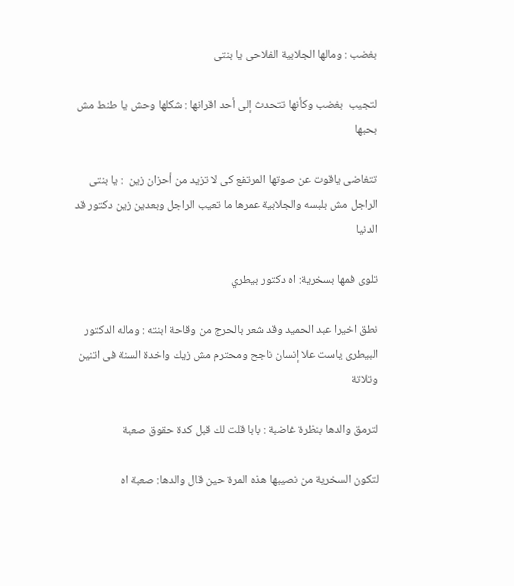بغضب : ومالها الجلابية الفلاحى يا بنتى

لتجيب  بغضب وكأنها تتحدث إلى أحد اقرانها : شكلها وحش يا طنط مش بحبها

تتغاضى ياقوت عن صوتها المرتفع كى لا تزيد من أحزان زين  : يا بنتى الراجل مش بلبسه والجلابية عمرها ما تعيب الراجل وبعدين زين دكتور قد الدنيا

تلوى فمها بسخرية: اه دكتور بيطري

نطق اخيرا عبد الحميد وقد شعر بالحرج من وقاحة ابنته : وماله الدكتور البيطرى ياست علا إنسان ناجح ومحترم مش زيك واخدة السنة فى اتنين وتلاتة

لترمق والدها بنظرة غاضبة : بابا قلت لك قبل كدة حقوق صعبة

لتكون السخرية من نصيبها هذه المرة حين قال والدها: صعبة اه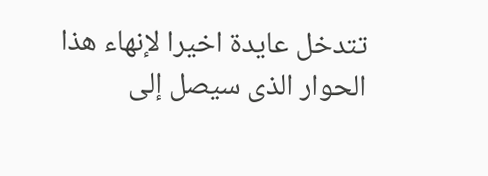تتدخل عايدة اخيرا لإنهاء هذا الحوار الذى سيصل إلى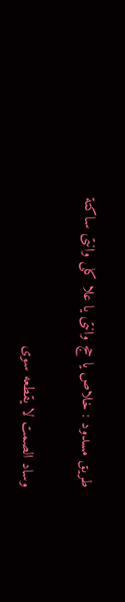طريق مسدود : خلاص يا حج وانتى يا علا كلى وانتى ساكتة

وساد الصمت لا يقطعه سوى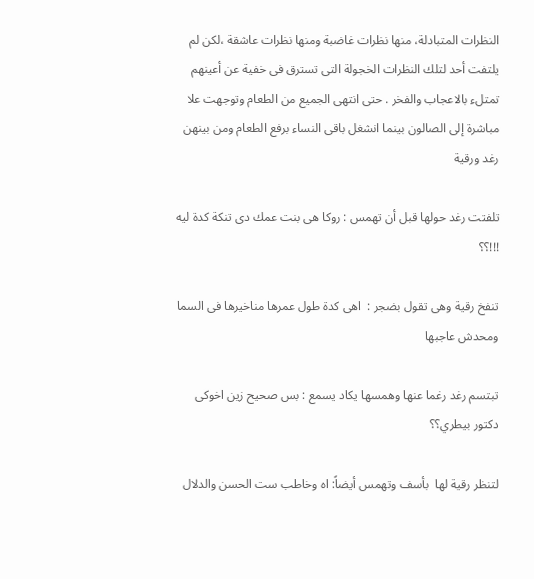النظرات المتبادلة، منها نظرات غاضبة ومنها نظرات عاشقة ،لكن لم يلتفت أحد لتلك النظرات الخجولة التى تسترق فى خفية عن أعينهم تمتلء بالاعجاب والفخر . حتى انتهى الجميع من الطعام وتوجهت علا مباشرة إلى الصالون بينما انشغل باقى النساء برفع الطعام ومن بينهن رغد ورقية

تلفتت رغد حولها قبل أن تهمس : روكا هى بنت عمك دى تنكة كدة ليه !!!؟؟

تنفخ رقية وهى تقول بضجر :  اهى كدة طول عمرها مناخيرها فى السما ومحدش عاجبها

تبتسم رغد رغما عنها وهمسها يكاد يسمع : بس صحيح زين اخوكى دكتور بيطري؟؟

لتنظر رقية لها  بأسف وتهمس أيضاً: اه وخاطب ست الحسن والدلال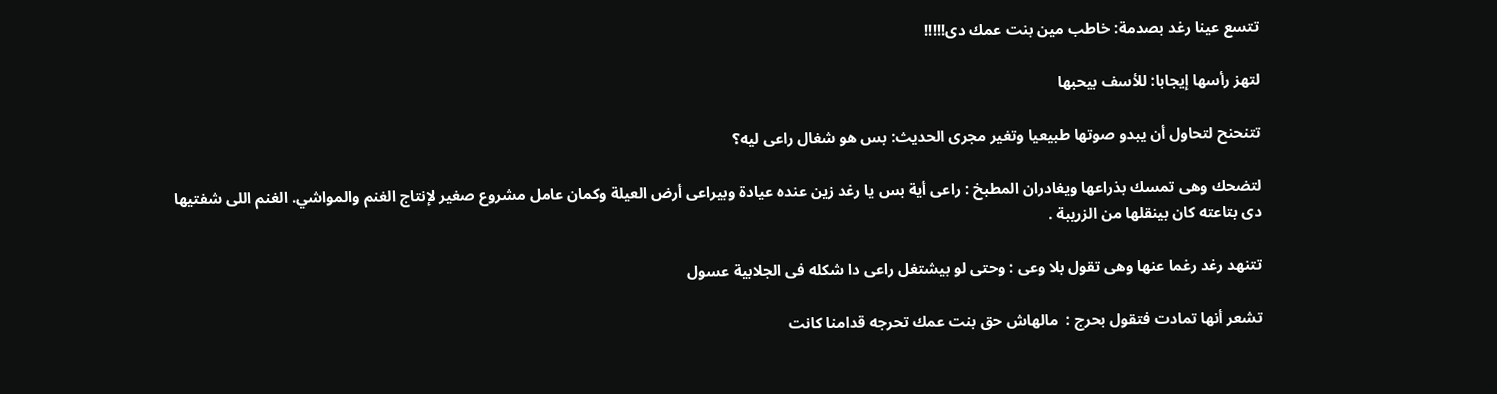تتسع عينا رغد بصدمة: خاطب مين بنت عمك دى!!!!!

لتهز رأسها إيجابا: للأسف بيحبها

تتنحنح لتحاول أن يبدو صوتها طبيعيا وتغير مجرى الحديث: بس هو شغال راعى ليه؟

لتضحك وهى تمسك بذراعها ويغادران المطبخ : راعى أية بس يا رغد زين عنده عيادة وبيراعى أرض العيلة وكمان عامل مشروع صغير لإنتاج الغنم والمواشي. الغنم اللى شفتيها دى بتاعته كان بينقلها من الزريبة .

تتنهد رغد رغما عنها وهى تقول بلا وعى : وحتى لو بيشتغل راعى دا شكله فى الجلابية عسول

تشعر أنها تمادت فتقول بحرج :  مالهاش حق بنت عمك تحرجه قدامنا كانت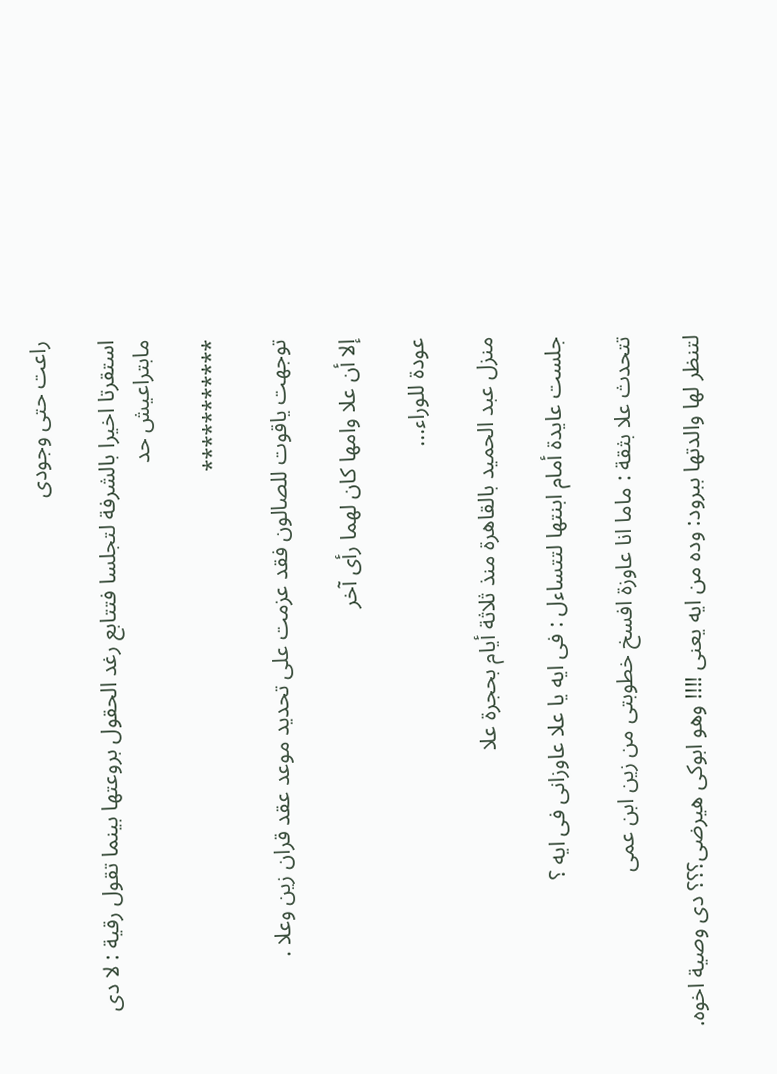راعت حتى وجودى

استقرتا اخيرا بالشرفة لتجلسا فتتابع رغد الحقول بروعتها بينما تقول رقية : لا دى مابتراعيش حد

***********

توجهت ياقوت للصالون فقد عزمت على تحديد موعد عقد قران زين وعلا .

إلا أن علا وامها كان لهما رأى آخر

عودة للوراء...

منزل عبد الحميد بالقاهرة منذ ثلاثة أيام بحجرة علا

جلست عايدة أمام ابنتها لتتساءل : فى ايه يا علا عاوزانى فى ايه ؟

تتحدث علا بثقة : ماما انا عاوزة افسخ خطوبتى من زين ابن عمى

لتنظر لها والدتها ببرود: وده من ايه يعنى !!!! وهو ابوكى هيرضى؟؟؟ دى وصية اخوه.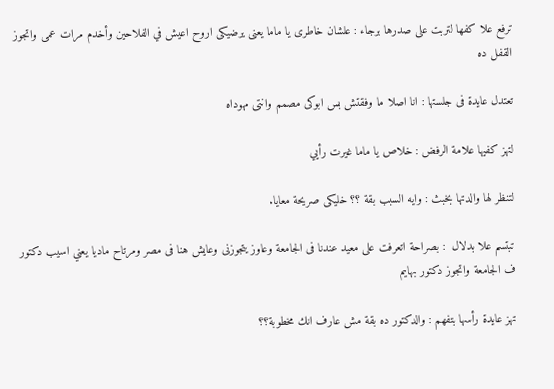ترفع علا كفها لتربت على صدرها برجاء : علشان خاطرى يا ماما يعنى يرضيكى اروح اعيش في الفلاحين وأخدم مرات عمى واتجوز القفل ده

تعتدل عايدة فى جلستها : انا اصلا ما وفقتش بس ابوكى مصمم وانتى مهوداه

لتهز كفيها علامة الرفض : خلاص يا ماما غيرت رأيي

لتنظر لها والدتها بخبث : وايه السبب بقة ؟؟ خليكى صريحة معايا.

تبتسم علا بدلال  : بصراحة اتعرفت على معيد عندنا فى الجامعة وعاوز يتجوزنى وعايش هنا فى مصر ومرتاح ماديا يعني اسيب دكتور ف الجامعة واتجوز دكتور بهايم

تهز عايدة رأسها بتفهم : والدكتور ده بقة مش عارف انك مخطوبة؟؟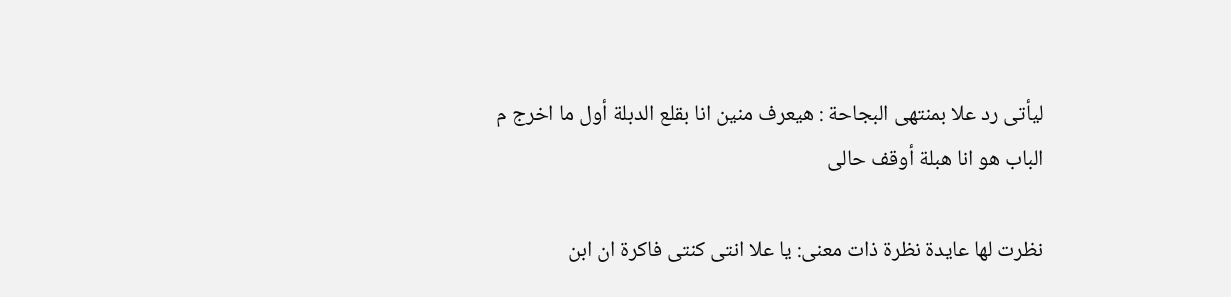ليأتى رد علا بمنتهى البجاحة : هيعرف منين انا بقلع الدبلة أول ما اخرج م الباب هو انا هبلة أوقف حالى

نظرت لها عايدة نظرة ذات معنى: يا علا انتى كنتى فاكرة ان ابن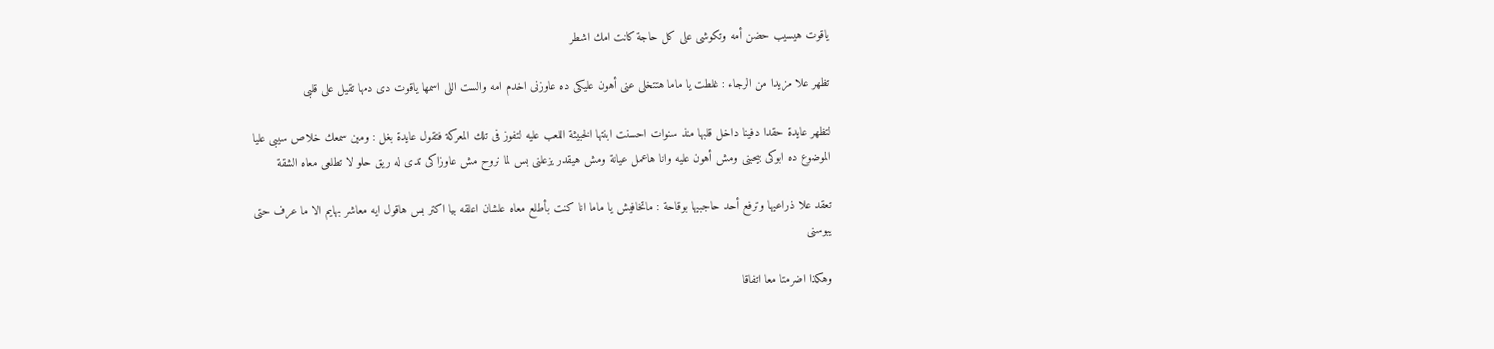ياقوت هيسيب حضن أمه وتكوشى على كل حاجة كانت امك اشطر

تظهر علا مزيدا من الرجاء : غلطت يا ماما هتتخلى عنى أهون عليكى ده عاوزنى اخدم امه والست اللى اسمها ياقوت دى دمها تقيل على قلبى

لتظهر عايدة حقدا دفينا داخل قلبها منذ سنوات احسنت ابنتها الخبيثة اللعب عليه لتفوز فى تلك المعركة فتقول عايدة بغل : ومين سمعك خلاص سيبى عليا الموضوع ده ابوكى بيحبنى ومش أهون عليه وانا هاعمل عيانة ومش هيقدر يزعلنى بس لما نروح مش عاوزاكى تدى له ريق حلو لا تطلعى معاه الشقة

تعقد علا ذراعيها وترفع أحد حاجبيها بوقاحة : ماتخافيش يا ماما انا كنت بأطلع معاه علشان اعلقه بيا اكتر بس هاقول ايه معاشر بهايم الا ما عرف حتى يبوسنى

وهكذا اضرمتا معا اتفاقا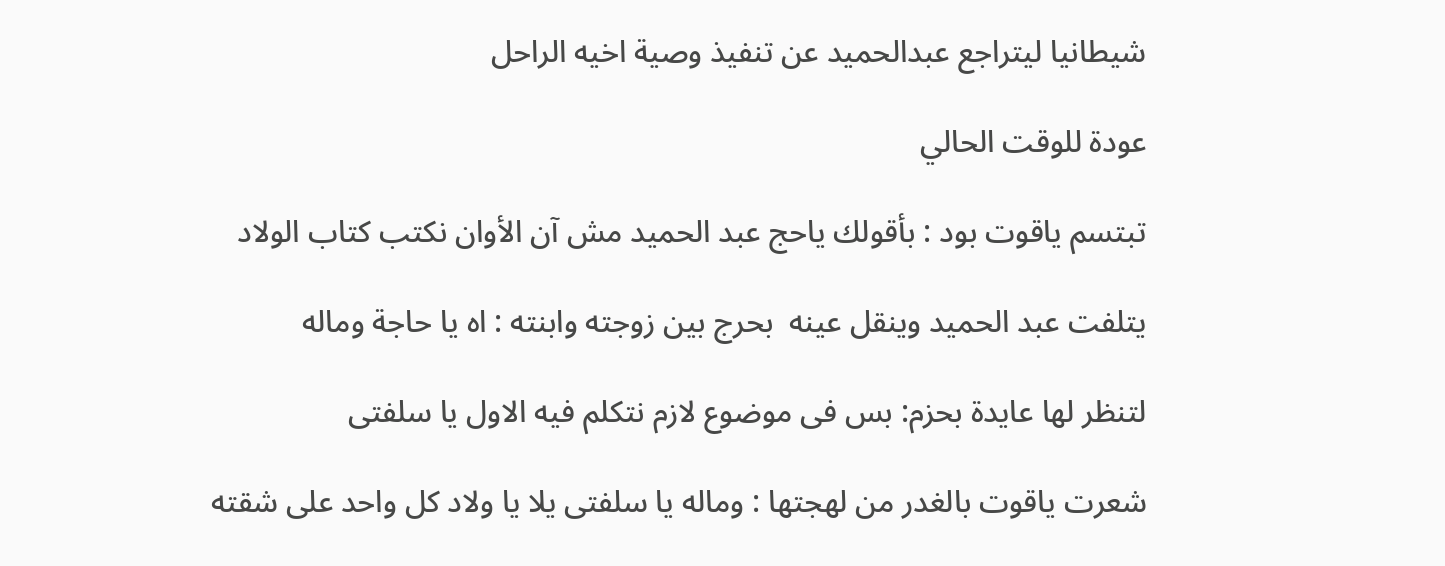شيطانيا ليتراجع عبدالحميد عن تنفيذ وصية اخيه الراحل

عودة للوقت الحالي

تبتسم ياقوت بود : بأقولك ياحج عبد الحميد مش آن الأوان نكتب كتاب الولاد

يتلفت عبد الحميد وينقل عينه  بحرج بين زوجته وابنته : اه يا حاجة وماله

لتنظر لها عايدة بحزم: بس فى موضوع لازم نتكلم فيه الاول يا سلفتى

شعرت ياقوت بالغدر من لهجتها : وماله يا سلفتى يلا يا ولاد كل واحد على شقته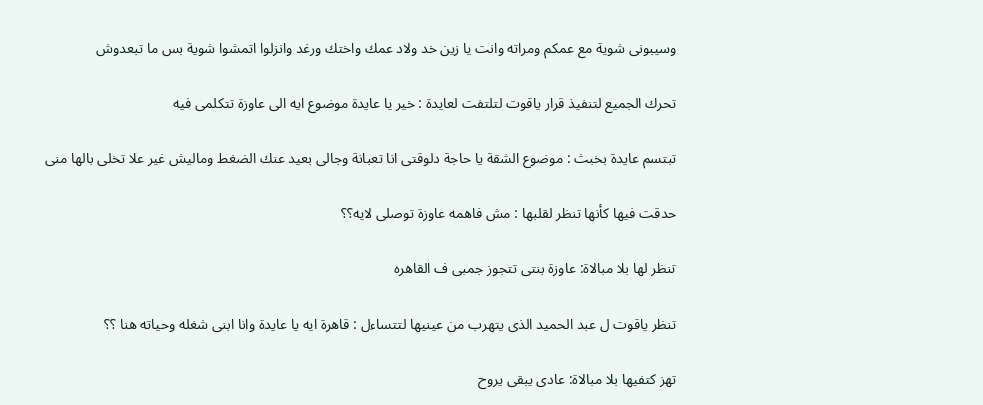وسيبونى شوية مع عمكم ومراته وانت يا زين خد ولاد عمك واختك ورغد وانزلوا اتمشوا شوية بس ما تبعدوش

تحرك الجميع لتنفيذ قرار ياقوت لتلتفت لعايدة : خير يا عايدة موضوع ايه الى عاوزة تتكلمى فيه

تبتسم عايدة بخبث : موضوع الشقة يا حاجة دلوقتى انا تعبانة وجالى بعيد عنك الضغط وماليش غير علا تخلى بالها منى

حدقت فيها كأنها تنظر لقلبها : مش فاهمه عاوزة توصلى لايه؟؟

تنظر لها بلا مبالاة: عاوزة بنتى تتجوز جمبى ف القاهره

تنظر ياقوت ل عبد الحميد الذى يتهرب من عينيها لتتساءل : قاهرة ايه يا عايدة وانا ابنى شغله وحياته هنا ؟؟

تهز كتفيها بلا مبالاة: عادى يبقى يروح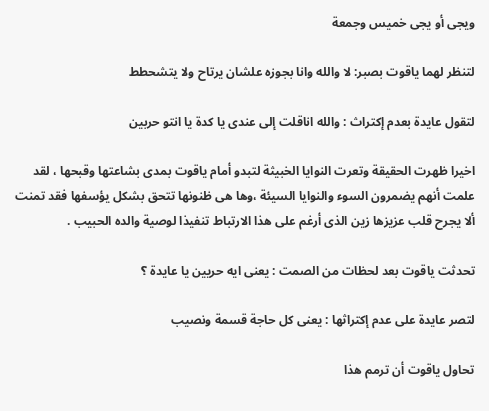ويجى أو يجى خميس وجمعة

لتنظر لهما ياقوت بصبر: لا والله وانا بجوزه علشان يرتاح ولا يتشحطط

لتقول عايدة بعدم إكتراث : والله اناقلت إلى عندى يا كدة يا انتو حربين

اخيرا ظهرت الحقيقة وتعرت النوايا الخبيثة لتبدو أمام ياقوت بمدى بشاعتها وقبحها ، لقد علمت أنهم يضمرون السوء والنوايا السيئة ،وها هى ظنونها تتحق بشكل يؤسفها فقد تمنت ألا يجرح قلب عزيزها زين الذى أرغم على هذا الارتباط تنفيذا لوصية والده الحبيب .

تحدثت ياقوت بعد لحظات من الصمت : يعنى ايه حريين يا عايدة ؟

لتصر عايدة على عدم إكتراثها : يعنى كل حاجة قسمة ونصيب

تحاول ياقوت أن ترمم هذا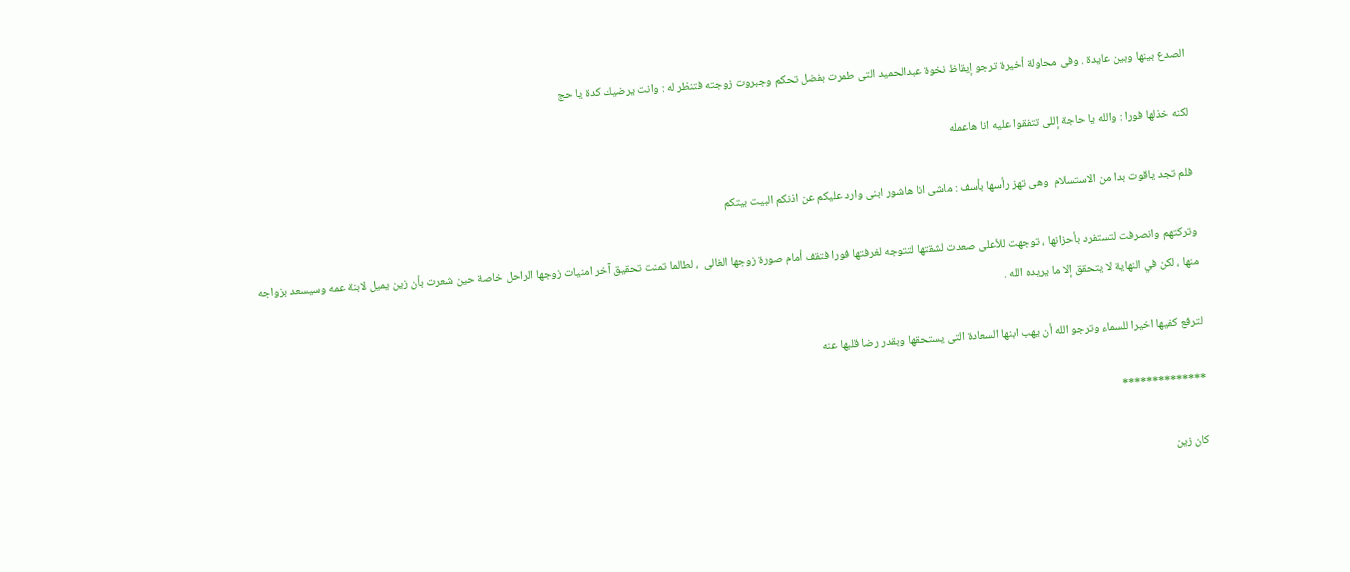الصدع بينها وبين عايدة . وفى محاولة أخيرة ترجو إيقاظ نخوة عبدالحميد التى طمرت بفضل تحكم وجبروت زوجته فتنظر له : وانت يرضيك كدة يا حج

لكنه خذلها فورا : والله يا حاجة إللى تتفقوا عليه انا هاعمله

فلم تجد ياقوت بدا من الاستسلام  وهى تهز رأسها بأسف : ماشى انا هاشور ابنى وارد عليكم عن اذنكم البيت بيتكم

وتركتهم وانصرفت لتستفرد بأحزانها ، توجهت للأعلى صعدت لشقتها لتتوجه لغرفتها فورا فتقف أمام صورة زوجها الغالى  ، لطالما تمنت تحقيق آخر امنيات زوجها الراحل خاصة حين شعرت بأن زين يميل لابنة عمه وسيسعد بزواجه منها ، لكن في النهاية لا يتحقق إلا ما يريده الله .

لترفع كفيها اخيرا للسماء وترجو الله أن يهب ابنها السعادة التى يستحقها وبقدر رضا قلبها عنه

**************

كان زين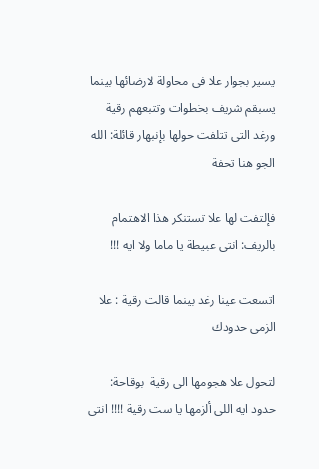يسير بجوار علا فى محاولة لارضائها بينما يسبقم شريف بخطوات وتتبعهم رقية ورغد التى تتلفت حولها بإنبهار قائلة: الله الجو هنا تحفة

فإلتفت لها علا تستنكر هذا الاهتمام بالريف: انتى عبيطة يا ماما ولا ايه !!!

اتسعت عينا رغد بينما قالت رقية : علا الزمى حدودك

لتحول علا هجومها الى رقية  بوقاحة: حدود ايه اللى ألزمها يا ست رقية !!!! انتى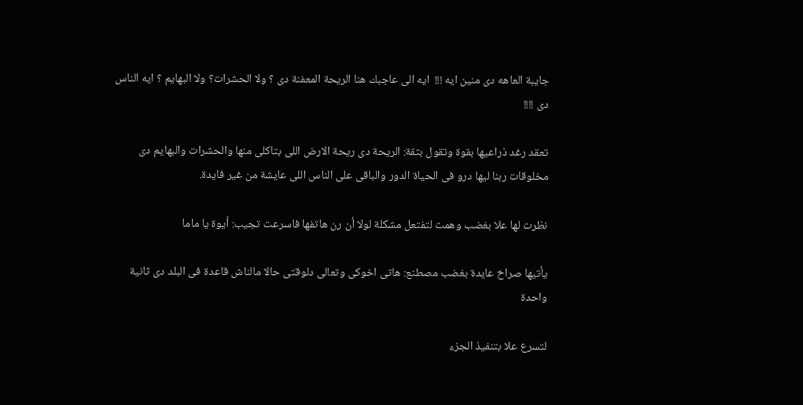جايبة العاهه دى منين ايه !!!  ايه الى عاجبك هنا الريحة المعفنة دى ؟ ولا الحشرات؟ ولا البهايم ؟ ايه الناس دى !!!!

تعقد رغد ذراعيها بقوة وتقول بثقة: الريحة دى ريحة الارض اللى بتاكلى منها والحشرات والبهايم دى مخلوقات ربنا ليها درو فى الحياة الدور والباقى على الناس اللى عايشة من غير فايدة.

نظرت لها علا بغضب وهمت لتفتعل مشكلة لولا أن رن هاتفها فاسرعت تجيب: أيوة يا ماما

يأتيها صراخ عايدة بغضب مصطنع: هاتى اخوكى وتعالى دلوقتى حالا مالناش قاعدة فى البلد دى ثانية واحدة

لتسرع علا بتنفيذ الجزء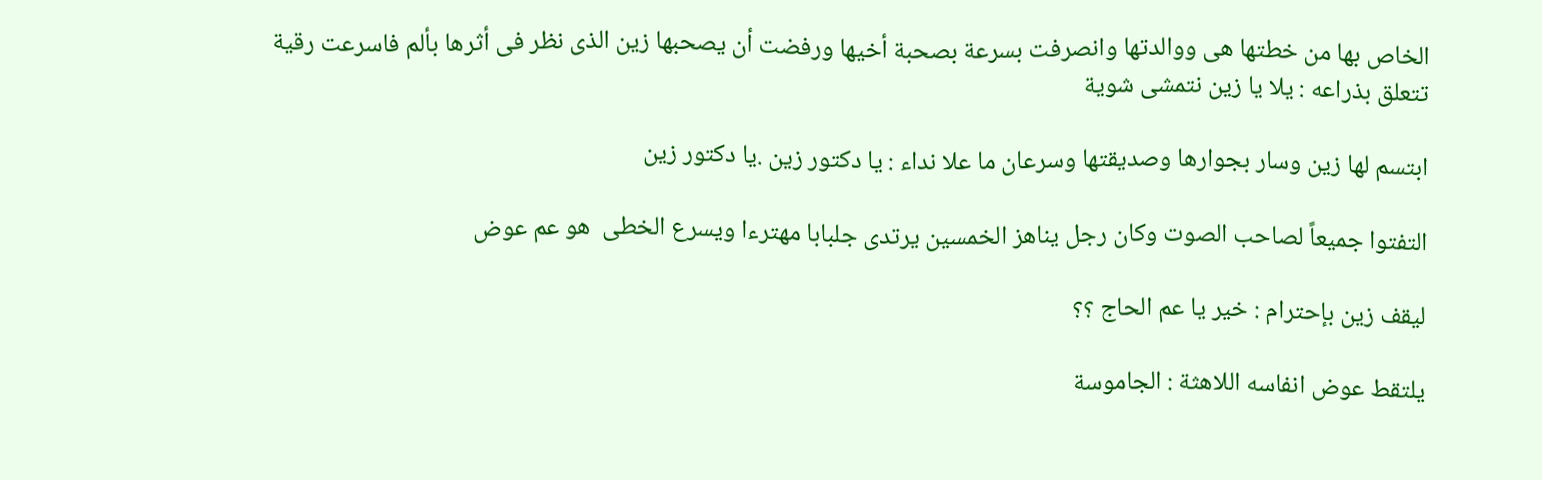الخاص بها من خطتها هى ووالدتها وانصرفت بسرعة بصحبة أخيها ورفضت أن يصحبها زين الذى نظر فى أثرها بألم فاسرعت رقية تتعلق بذراعه : يلا يا زين نتمشى شوية

ابتسم لها زين وسار بجوارها وصديقتها وسرعان ما علا نداء : يا دكتور زين .يا دكتور زين

التفتوا جميعاً لصاحب الصوت وكان رجل يناهز الخمسين يرتدى جلبابا مهترءا ويسرع الخطى  هو عم عوض

ليقف زين بإحترام : خير يا عم الحاج ؟؟

يلتقط عوض انفاسه اللاهثة : الجاموسة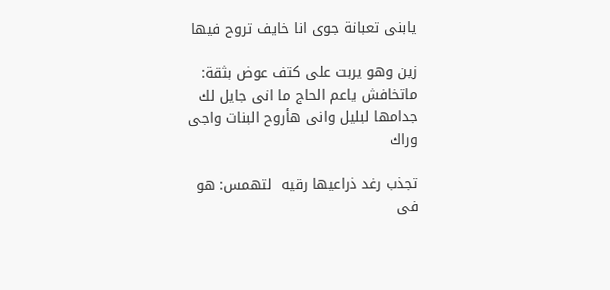يابنى تعبانة جوى انا خايف تروح فيها

زين وهو يربت على كتف عوض بثقة: ماتخافش ياعم الحاج ما انى جايل لك جدامها لبليل وانى هأروح البنات واجى وراك

تجذب رغد ذراعيها رقيه  لتهمس: هو فى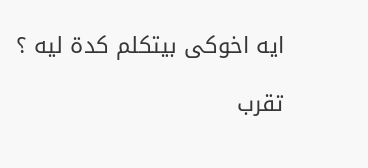ايه اخوكى بيتكلم كدة ليه ؟

تقرب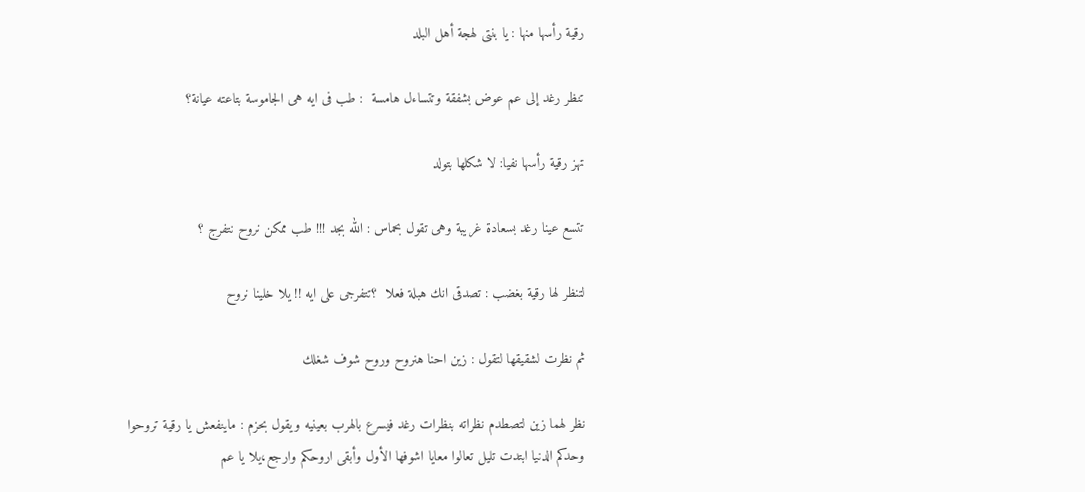رقية رأسها منها : يا بنتى لهجة أهل البلد

تنظر رغد إلى عم عوض بشفقة وتتساءل هامسة  : طب فى ايه هى الجاموسة بتاعته عيانة؟

تهز رقية رأسها نفيا: لا شكلها بتولد

تتسع عينا رغد بسعادة غريبة وهى تقول بحماس : الله بجد !!! طب ممكن نروح نتفرج ؟

لتنظر لها رقية بغضب : تصدقى انك هبلة فعلا  ؟تتفرجى على ايه !! يلا خلينا نروح

ثم نظرت لشقيقها لتقول : زين احنا هنروح وروح شوف شغلك

نظر لهما زين لتصطدم نظراته بنظرات رغد فيسرع بالهرب بعينيه ويقول بحزم : ماينفعش يا رقية تروحوا وحدكم الدنيا ابتدت تليل تعالوا معايا اشوفها الأول وأبقى اروحكم وارجع،يلا يا عم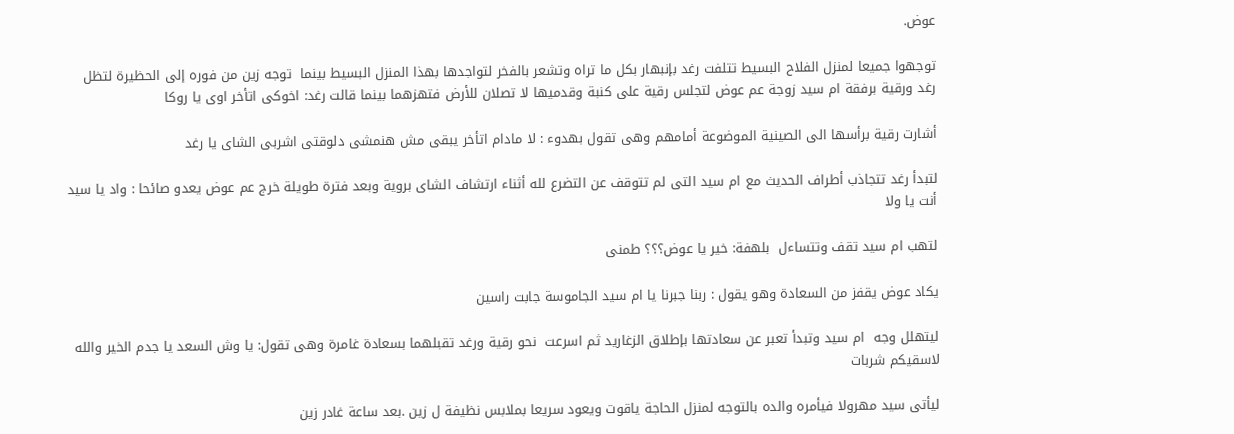عوض.

توجهوا جميعا لمنزل الفلاح البسيط تتلفت رغد بإنبهار بكل ما تراه وتشعر بالفخر لتواجدها بهذا المنزل البسيط بينما  توجه زين من فوره إلى الحظيرة لتظل رغد ورقية برفقة ام سيد زوجة عم عوض لتجلس رقية على كنبة وقدميها لا تصلان للأرض فتهزهما بينما قالت رغد: اخوكى اتأخر اوى يا روكا

أشارت رقية برأسها الى الصينية الموضوعة أمامهم وهى تقول بهدوء : لا مادام اتأخر يبقى مش هنمشى دلوقتى اشربى الشاى يا رغد

لتبدأ رغد تتجاذب أطراف الحديث مع ام سيد التى لم تتوقف عن التضرع لله أثناء ارتشاف الشاى بروية وبعد فترة طويلة خرج عم عوض يعدو صائحا : واد يا سيد أنت يا ولا

لتهب ام سيد تقف وتتساءل  بلهفة: خير يا عوض؟؟؟ طمنى

يكاد عوض يقفز من السعادة وهو يقول : ربنا جبرنا يا ام سيد الجاموسة جابت راسين

ليتهلل وجه  ام سيد وتبدأ تعبر عن سعادتها بإطلاق الزغاريد ثم اسرعت  نحو رقية ورغد تقبلهما بسعادة غامرة وهى تقول: يا وش السعد يا جدم الخير والله لاسقيكم شربات

ليأتى سيد مهرولا فيأمره والده بالتوجه لمنزل الحاجة ياقوت ويعود سريعا بملابس نظيفة ل زين .بعد ساعة غادر زين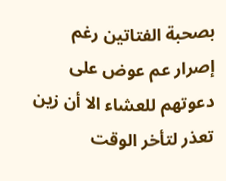بصحبة الفتاتين رغم إصرار عم عوض على دعوتهم للعشاء الا أن زين تعذر لتأخر الوقت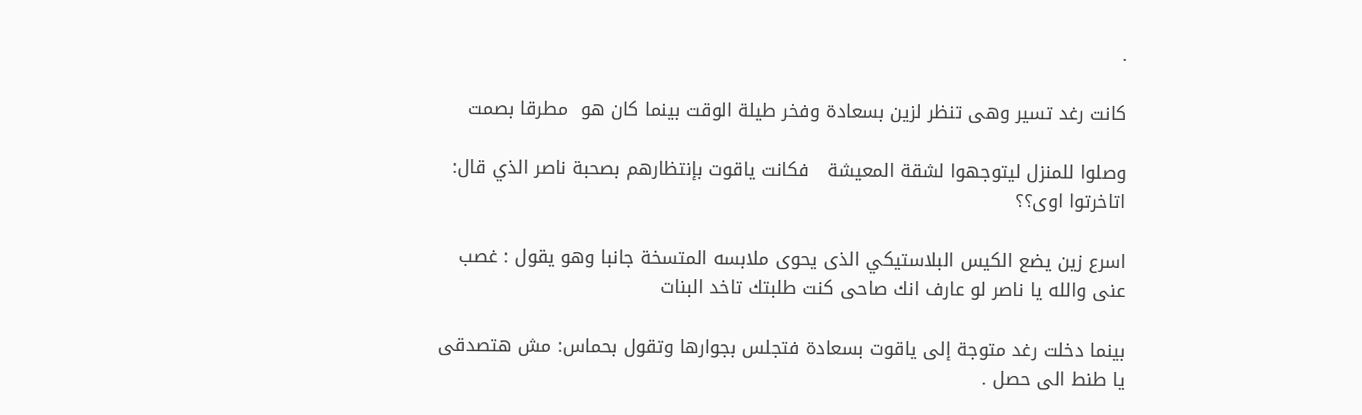.

كانت رغد تسير وهى تنظر لزين بسعادة وفخر طيلة الوقت بينما كان هو  مطرقا بصمت

وصلوا للمنزل ليتوجهوا لشقة المعيشة   فكانت ياقوت بإنتظارهم بصحبة ناصر الذي قال: اتاخرتوا اوى؟؟

اسرع زين يضع الكيس البلاستيكي الذى يحوى ملابسه المتسخة جانبا وهو يقول : غصب عنى والله يا ناصر لو عارف انك صاحى كنت طلبتك تاخد البنات

بينما دخلت رغد متوجة إلى ياقوت بسعادة فتجلس بجوارها وتقول بحماس: مش هتصدقى يا طنط الى حصل .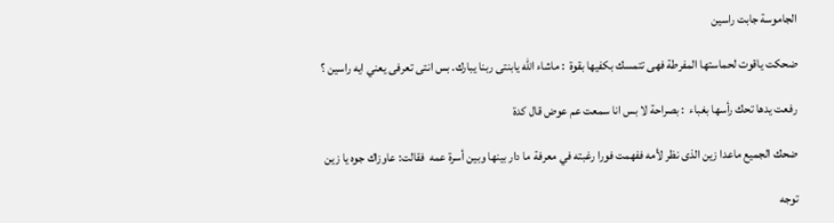الجاموسة جابت راسين

ضحكت ياقوت لحماستها المفرطة فهى تتمسك بكفيها بقوة  : ماشاء الله يابنتى ربنا يبارك. بس انتى تعرفى يعني ايه راسين ؟

رفعت يدها تحك رأسها بغباء  : بصراحة لا بس انا سمعت عم عوض قال كدة

ضحك الجميع ماعدا زين الذى نظر لأمه ففهمت فورا رغبته في معرفة ما دار بينها وبين أسرة عمه  فقالت: عاوزاك جوه يا زين

توجه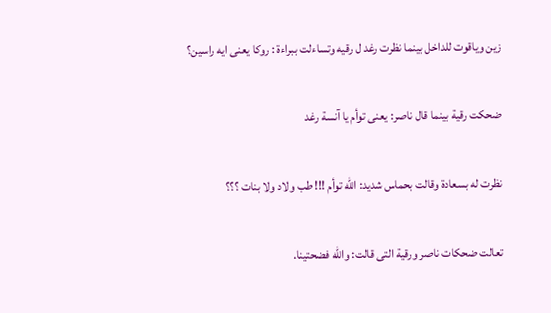زين وياقوت للداخل بينما نظرت رغد ل رقيه وتساءلت ببراءة : روكا يعنى ايه راسين؟

ضحكت رقية بينما قال ناصر: يعنى توأم يا آنسة رغد

نظرت له بسعادة وقالت بحماس شديد: الله توأم !!! طب ولاد ولا بنات ؟؟؟

تعالت ضحكات ناصر ورقية التى قالت: والله فضحتينا.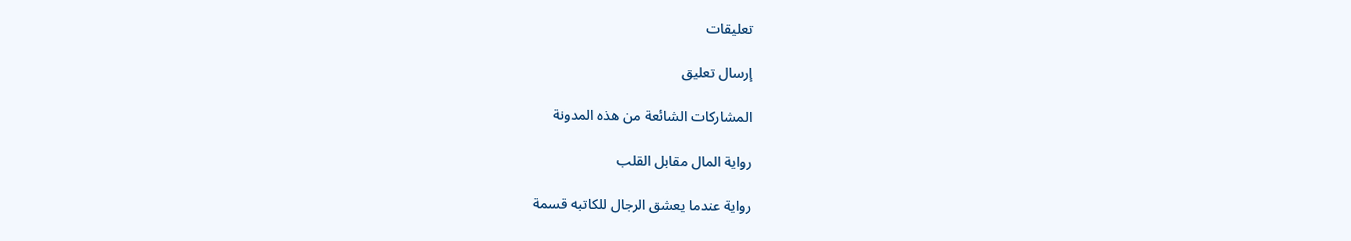تعليقات

إرسال تعليق

المشاركات الشائعة من هذه المدونة

رواية المال مقابل القلب

رواية عندما يعشق الرجال للكاتبه قسمة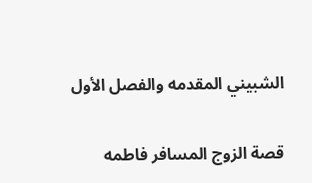الشبيني المقدمه والفصل الأول

قصة الزوج المسافر فاطمه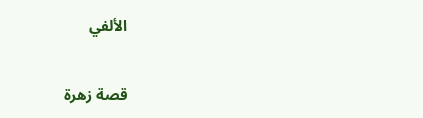الألفي

قصة زهرة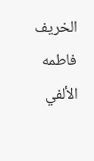الخريف فاطمه الألفي